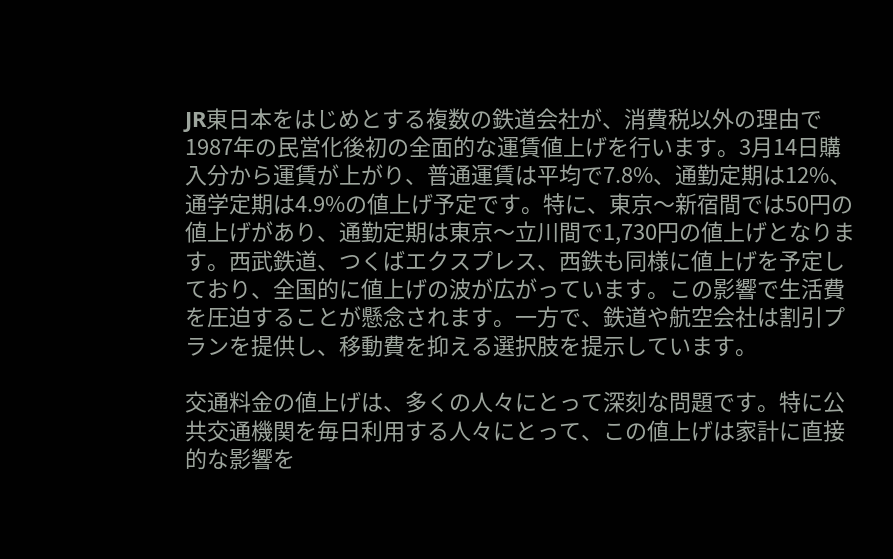JR東日本をはじめとする複数の鉄道会社が、消費税以外の理由で1987年の民営化後初の全面的な運賃値上げを行います。3月14日購入分から運賃が上がり、普通運賃は平均で7.8%、通勤定期は12%、通学定期は4.9%の値上げ予定です。特に、東京〜新宿間では50円の値上げがあり、通勤定期は東京〜立川間で1,730円の値上げとなります。西武鉄道、つくばエクスプレス、西鉄も同様に値上げを予定しており、全国的に値上げの波が広がっています。この影響で生活費を圧迫することが懸念されます。一方で、鉄道や航空会社は割引プランを提供し、移動費を抑える選択肢を提示しています。

交通料金の値上げは、多くの人々にとって深刻な問題です。特に公共交通機関を毎日利用する人々にとって、この値上げは家計に直接的な影響を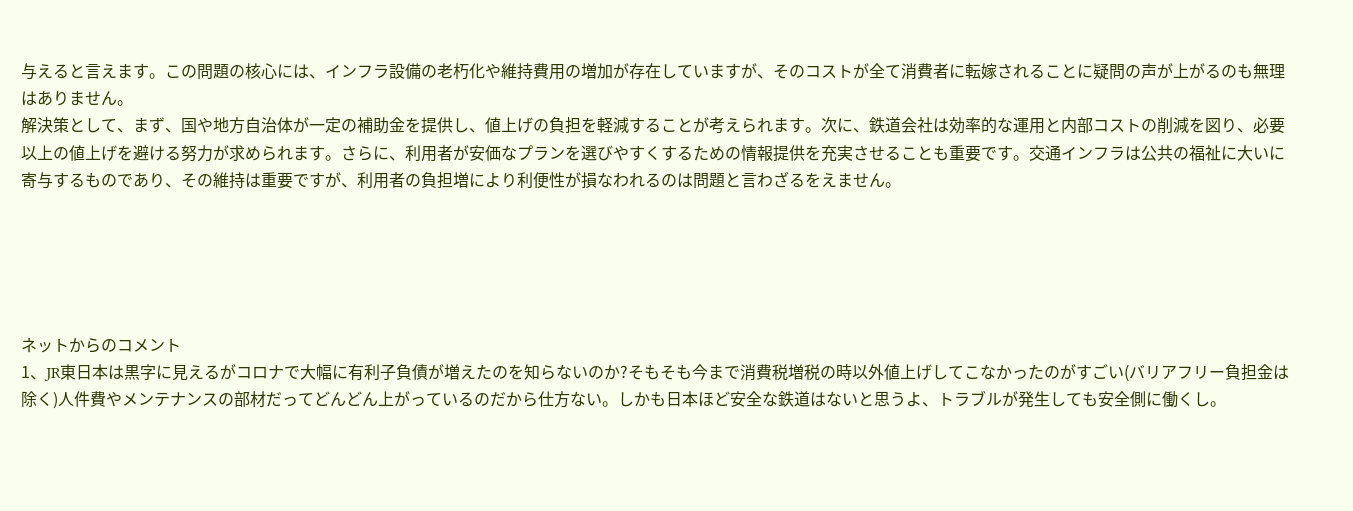与えると言えます。この問題の核心には、インフラ設備の老朽化や維持費用の増加が存在していますが、そのコストが全て消費者に転嫁されることに疑問の声が上がるのも無理はありません。
解決策として、まず、国や地方自治体が一定の補助金を提供し、値上げの負担を軽減することが考えられます。次に、鉄道会社は効率的な運用と内部コストの削減を図り、必要以上の値上げを避ける努力が求められます。さらに、利用者が安価なプランを選びやすくするための情報提供を充実させることも重要です。交通インフラは公共の福祉に大いに寄与するものであり、その維持は重要ですが、利用者の負担増により利便性が損なわれるのは問題と言わざるをえません。





ネットからのコメント
1、JR東日本は黒字に見えるがコロナで大幅に有利子負債が増えたのを知らないのか?そもそも今まで消費税増税の時以外値上げしてこなかったのがすごい(バリアフリー負担金は除く)人件費やメンテナンスの部材だってどんどん上がっているのだから仕方ない。しかも日本ほど安全な鉄道はないと思うよ、トラブルが発生しても安全側に働くし。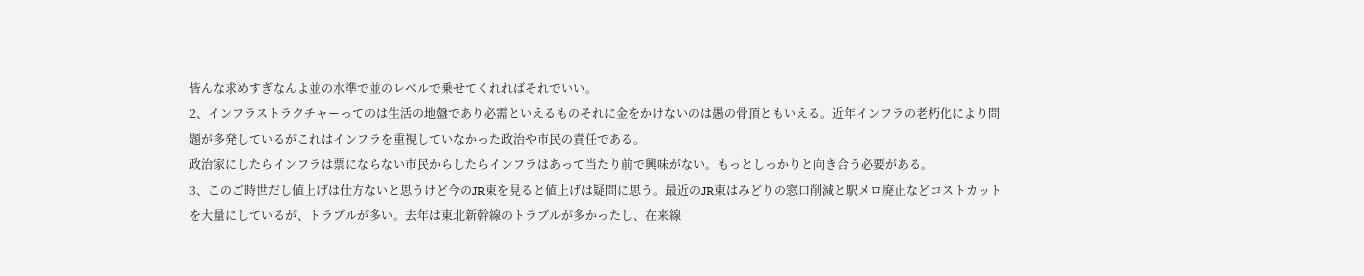皆んな求めすぎなんよ並の水準で並のレベルで乗せてくれればそれでいい。
2、インフラストラクチャーってのは生活の地盤であり必需といえるものそれに金をかけないのは愚の骨頂ともいえる。近年インフラの老朽化により問題が多発しているがこれはインフラを重視していなかった政治や市民の責任である。
政治家にしたらインフラは票にならない市民からしたらインフラはあって当たり前で興味がない。もっとしっかりと向き合う必要がある。
3、このご時世だし値上げは仕方ないと思うけど今のJR東を見ると値上げは疑問に思う。最近のJR東はみどりの窓口削減と駅メロ廃止などコストカットを大量にしているが、トラブルが多い。去年は東北新幹線のトラブルが多かったし、在来線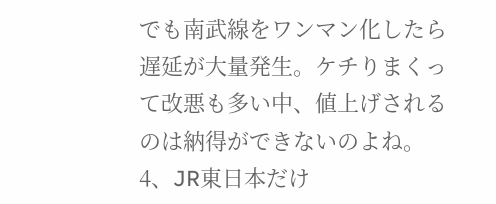でも南武線をワンマン化したら遅延が大量発生。ケチりまくって改悪も多い中、値上げされるのは納得ができないのよね。
4、JR東日本だけ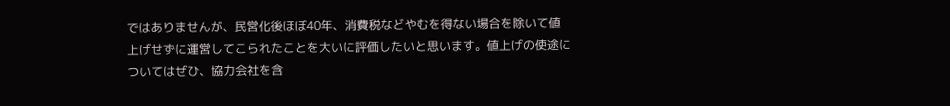ではありませんが、民営化後ほぼ40年、消費税などやむを得ない場合を除いて値上げせずに運営してこられたことを大いに評価したいと思います。値上げの使途についてはぜひ、協力会社を含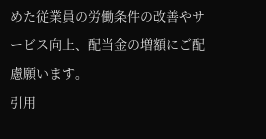めた従業員の労働条件の改善やサービス向上、配当金の増額にご配慮願います。
引用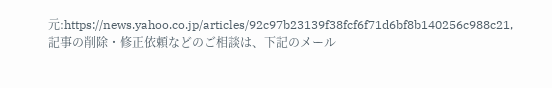元:https://news.yahoo.co.jp/articles/92c97b23139f38fcf6f71d6bf8b140256c988c21,記事の削除・修正依頼などのご相談は、下記のメール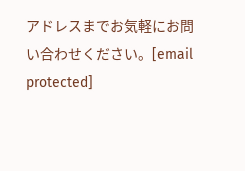アドレスまでお気軽にお問い合わせください。[email protected]